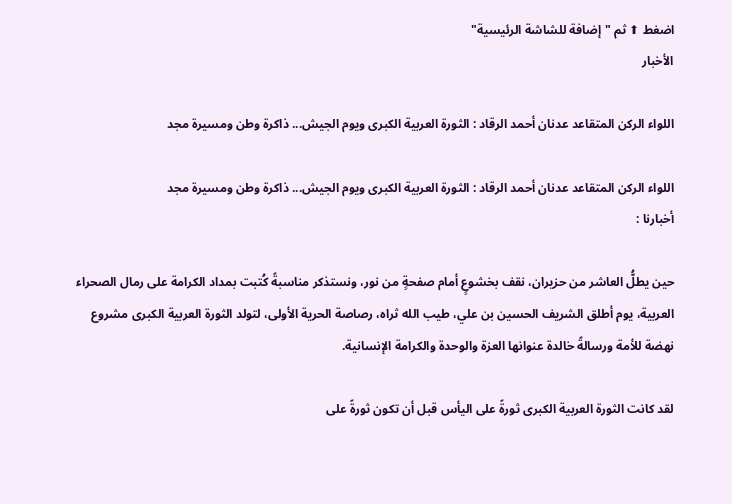اضغط ⬆ ثم "إضافة للشاشة الرئيسية"
الأخبار

اللواء الركن المتقاعد عدنان أحمد الرقاد : الثورة العربية الكبرى ويوم الجيش... ذاكرة وطن ومسيرة مجد

اللواء الركن المتقاعد عدنان أحمد الرقاد : الثورة العربية الكبرى ويوم الجيش... ذاكرة وطن ومسيرة مجد
أخبارنا :

حين يطلُّ العاشر من حزيران، نقف بخشوعٍ أمام صفحةٍ من نور، ونستذكر مناسبةً كُتبت بمداد الكرامة على رمال الصحراء العربية، يوم أطلق الشريف الحسين بن علي، طيب الله ثراه، رصاصة الحرية الأولى، لتولد الثورة العربية الكبرى مشروع نهضة للأمة ورسالةً خالدة عنوانها العزة والوحدة والكرامة الإنسانية.

لقد كانت الثورة العربية الكبرى ثورةً على اليأس قبل أن تكون ثورةً على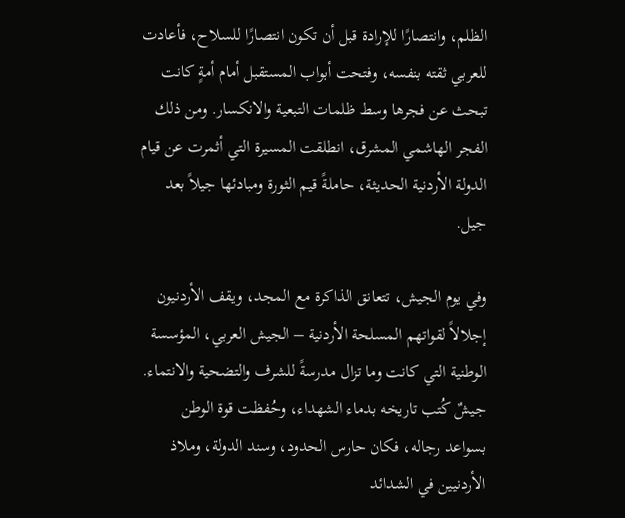الظلم، وانتصارًا للإرادة قبل أن تكون انتصارًا للسلاح، فأعادت للعربي ثقته بنفسه، وفتحت أبواب المستقبل أمام أمةٍ كانت تبحث عن فجرها وسط ظلمات التبعية والانكسار. ومن ذلك الفجر الهاشمي المشرق، انطلقت المسيرة التي أثمرت عن قيام الدولة الأردنية الحديثة، حاملةً قيم الثورة ومبادئها جيلاً بعد جيل.

وفي يوم الجيش، تتعانق الذاكرة مع المجد، ويقف الأردنيون إجلالاً لقواتهم المسلحة الأردنية – الجيش العربي، المؤسسة الوطنية التي كانت وما تزال مدرسةً للشرف والتضحية والانتماء. جيشٌ كُتب تاريخه بدماء الشهداء، وحُفظت قوة الوطن بسواعد رجاله، فكان حارس الحدود، وسند الدولة، وملاذ الأردنيين في الشدائد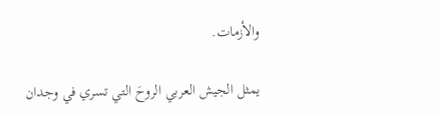والأزمات.

يمثل الجيش العربي الروحَ التي تسري في وجدان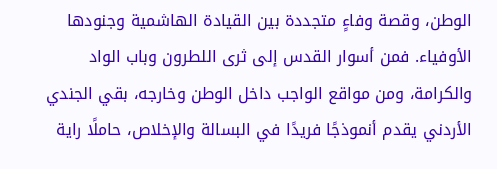الوطن، وقصة وفاءٍ متجددة بين القيادة الهاشمية وجنودها الأوفياء. فمن أسوار القدس إلى ثرى اللطرون وباب الواد والكرامة، ومن مواقع الواجب داخل الوطن وخارجه، بقي الجندي الأردني يقدم أنموذجًا فريدًا في البسالة والإخلاص، حاملًا راية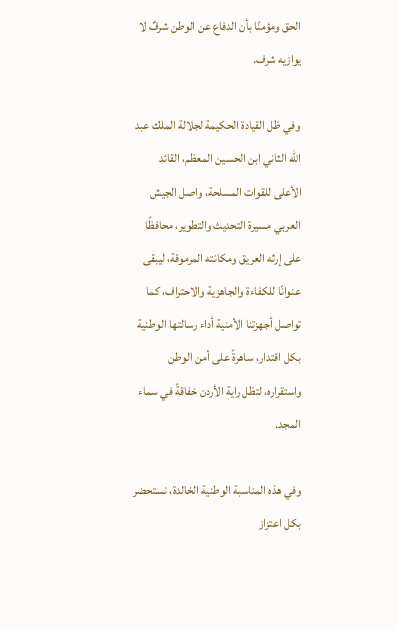الحق ومؤمنًا بأن الدفاع عن الوطن شرفٌ لا يوازيه شرف.

وفي ظل القيادة الحكيمة لجلالة الملك عبد الله الثاني ابن الحسين المعظم، القائد الأعلى للقوات المسلحة، واصل الجيش العربي مسيرة التحديث والتطوير، محافظًا على إرثه العريق ومكانته المرموقة، ليبقى عنوانًا للكفاءة والجاهزية والاحتراف، كما تواصل أجهزتنا الأمنية أداء رسالتها الوطنية بكل اقتدار، ساهرةً على أمن الوطن واستقراره، لتظل راية الأردن خفاقةً في سماء المجد.

وفي هذه المناسبة الوطنية الخالدة، نستحضر بكل اعتزاز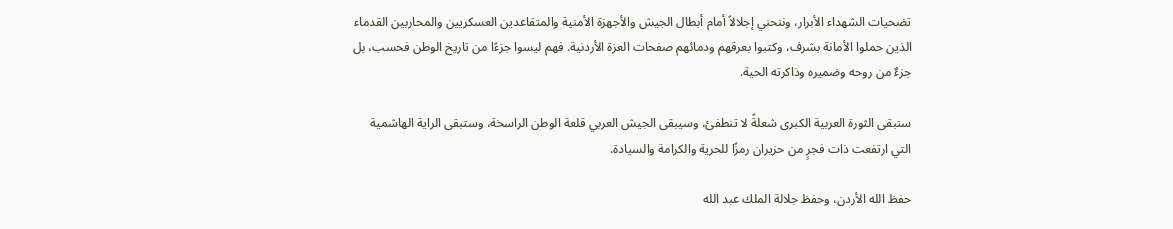تضحيات الشهداء الأبرار، وننحني إجلالاً أمام أبطال الجيش والأجهزة الأمنية والمتقاعدين العسكريين والمحاربين القدماء الذين حملوا الأمانة بشرف، وكتبوا بعرقهم ودمائهم صفحات العزة الأردنية. فهم ليسوا جزءًا من تاريخ الوطن فحسب، بل جزءٌ من روحه وضميره وذاكرته الحية.

ستبقى الثورة العربية الكبرى شعلةً لا تنطفئ، وسيبقى الجيش العربي قلعة الوطن الراسخة، وستبقى الراية الهاشمية التي ارتفعت ذات فجرٍ من حزيران رمزًا للحرية والكرامة والسيادة.

حفظ الله الأردن، وحفظ جلالة الملك عبد الله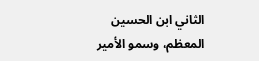الثاني ابن الحسين المعظم، وسمو الأمير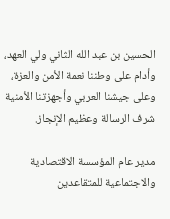الحسين بن عبد الله الثاني ولي العهد، وأدام على وطننا نعمة الأمن والعزة، وعلى جيشنا العربي وأجهزتنا الأمنية شرف الرسالة وعظيم الإنجاز.

مدير عام المؤسسة الاقتصادية والاجتماعية للمتقاعدين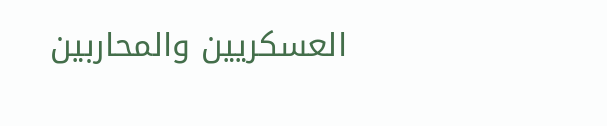العسكريين والمحاربين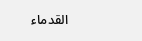القدماء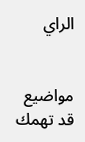الراي


مواضيع قد تهمك